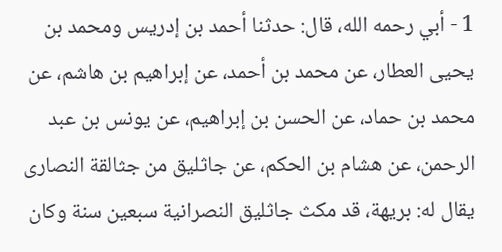1 - أبي رحمه الله، قال: حدثنا أحمد بن إدريس ومحمد بن يحيى العطار، عن محمد بن أحمد، عن إبراهيم بن هاشم، عن محمد بن حماد، عن الحسن بن إبراهيم، عن يونس بن عبد الرحمن، عن هشام بن الحكم، عن جاثليق من جثالقة النصارى يقال له: بريهة، قد مكث جاثليق النصرانية سبعين سنة وكان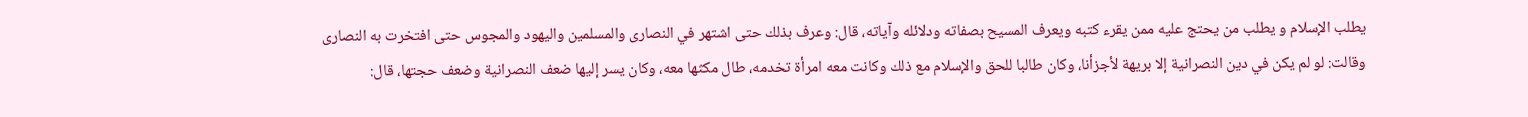يطلب الإسلام و يطلب من يحتج عليه ممن يقرء كتبه ويعرف المسيح بصفاته ودلائله وآياته، قال: وعرف بذلك حتى اشتهر في النصارى والمسلمين واليهود والمجوس حتى افتخرت به النصارى وقالت: لو لم يكن في دين النصرانية إلا بريهة لأجزأنا، وكان طالبا للحق والإسلام مع ذلك وكانت معه امرأة تخدمه، طال مكثها معه، وكان يسر إليها ضعف النصرانية وضعف حجتها، قال: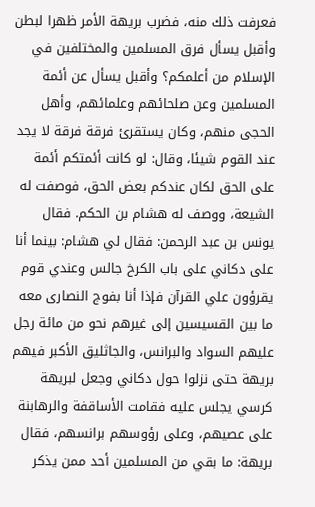فعرفت ذلك منه، فضرب بريهة الأمر ظهرا لبطن وأقبل يسأل فرق المسلمين والمختلفين في الإسلام من أعلمكم؟ وأقبل يسأل عن أئمة المسلمين وعن صلحائهم وعلمائهم، وأهل الحجى منهم، وكان يستقرئ فرقة فرقة لا يجد عند القوم شيئا، وقال: لو كانت أئمتكم أئمة على الحق لكان عندكم بعض الحق، فوصفت له الشيعة، ووصف له هشام بن الحكم. فقال يونس بن عبد الرحمن: فقال لي هشام: بينما أنا على دكاني على باب الكرخ جالس وعندي قوم يقرؤون علي القرآن فإذا أنا بفوج النصارى معه ما بين القسيسين إلى غيرهم نحو من مائة رجل عليهم السواد والبرانس، والجاثليق الأكبر فيهم بريهة حتى نزلوا حول دكاني وجعل لبريهة كرسي يجلس عليه فقامت الأساقفة والرهابنة على عصيهم، وعلى رؤوسهم برانسهم، فقال بريهة: ما بقي من المسلمين أحد ممن يذكر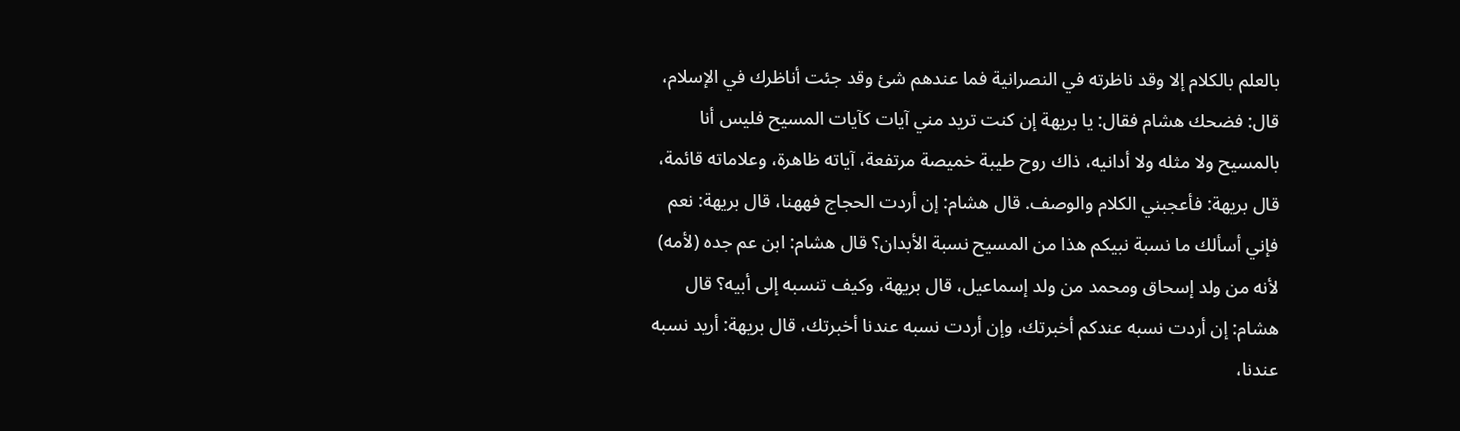بالعلم بالكلام إلا وقد ناظرته في النصرانية فما عندهم شئ وقد جئت أناظرك في الإسلام، قال: فضحك هشام فقال: يا بريهة إن كنت تريد مني آيات كآيات المسيح فليس أنا بالمسيح ولا مثله ولا أدانيه، ذاك روح طيبة خميصة مرتفعة، آياته ظاهرة، وعلاماته قائمة، قال بريهة: فأعجبني الكلام والوصف. قال هشام: إن أردت الحجاج فههنا، قال بريهة: نعم فإني أسألك ما نسبة نبيكم هذا من المسيح نسبة الأبدان؟ قال هشام: ابن عم جده (لأمه) لأنه من ولد إسحاق ومحمد من ولد إسماعيل، قال بريهة، وكيف تنسبه إلى أبيه؟ قال هشام: إن أردت نسبه عندكم أخبرتك، وإن أردت نسبه عندنا أخبرتك، قال بريهة: أريد نسبه عندنا،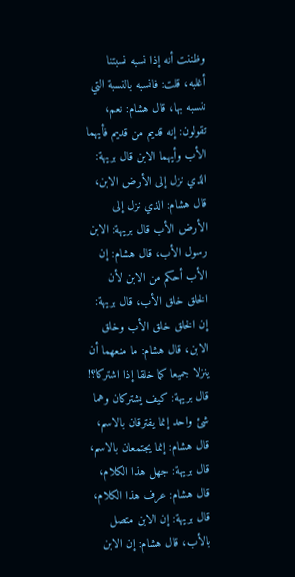وظننت أنه إذا نسبه نسبتنا أغلبه، قلت: فانسبه بالنسبة التي ننسبه بها، قال هشام: نعم، تقولون: إنه قديم من قديم فأيهما الأب وأيهما الابن قال بريهة: الذي نزل إلى الأرض الابن، قال هشام: الذي نزل إلى الأرض الأب قال بريهة: الابن رسول الأب، قال هشام: إن الأب أحكم من الابن لأن الخلق خلق الأب، قال بريهة: إن الخلق خلق الأب وخلق الابن، قال هشام: ما منعهما أن ينزلا جميعا كما خلقا إذا اشتركا؟! قال بريهة: كيف يشتركان وهما شئ واحد إنما يفترقان بالاسم، قال هشام: إنما يجتمعان بالاسم، قال بريهة: جهل هذا الكلام، قال هشام: عرف هذا الكلام، قال بريهة: إن الابن متصل بالأب، قال هشام: إن الابن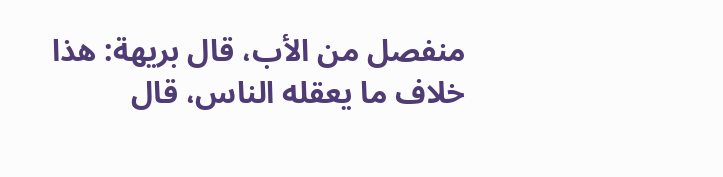منفصل من الأب، قال بريهة: هذا خلاف ما يعقله الناس، قال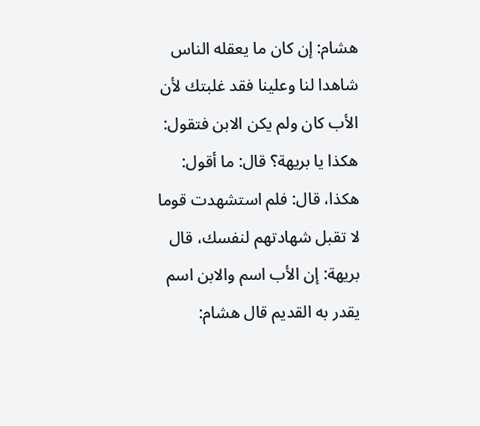هشام: إن كان ما يعقله الناس شاهدا لنا وعلينا فقد غلبتك لأن الأب كان ولم يكن الابن فتقول: هكذا يا بريهة؟ قال: ما أقول: هكذا، قال: فلم استشهدت قوما لا تقبل شهادتهم لنفسك، قال بريهة: إن الأب اسم والابن اسم يقدر به القديم قال هشام: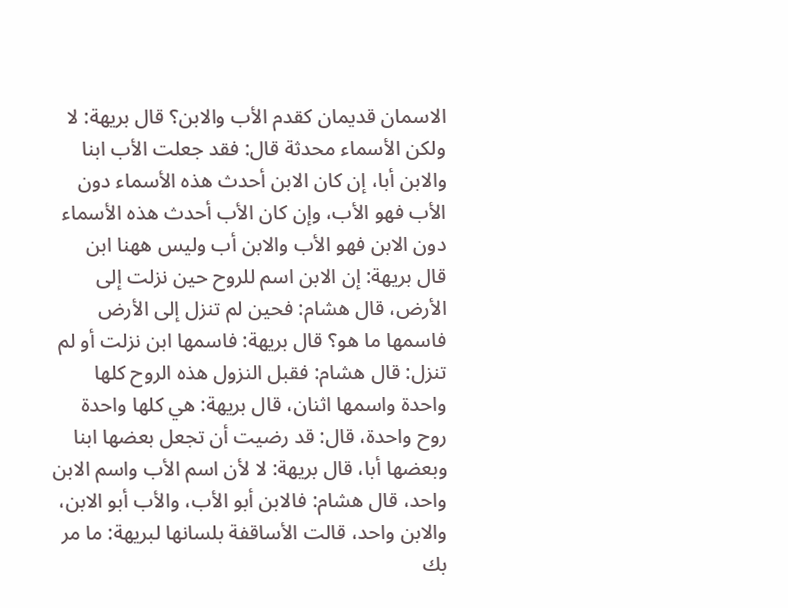الاسمان قديمان كقدم الأب والابن؟ قال بريهة: لا ولكن الأسماء محدثة قال: فقد جعلت الأب ابنا والابن أبا، إن كان الابن أحدث هذه الأسماء دون الأب فهو الأب، وإن كان الأب أحدث هذه الأسماء دون الابن فهو الأب والابن أب وليس ههنا ابن قال بريهة: إن الابن اسم للروح حين نزلت إلى الأرض، قال هشام: فحين لم تنزل إلى الأرض فاسمها ما هو؟ قال بريهة: فاسمها ابن نزلت أو لم تنزل: قال هشام: فقبل النزول هذه الروح كلها واحدة واسمها اثنان، قال بريهة: هي كلها واحدة روح واحدة، قال: قد رضيت أن تجعل بعضها ابنا وبعضها أبا، قال بريهة: لا لأن اسم الأب واسم الابن واحد، قال هشام: فالابن أبو الأب، والأب أبو الابن، والابن واحد، قالت الأساقفة بلسانها لبريهة: ما مر بك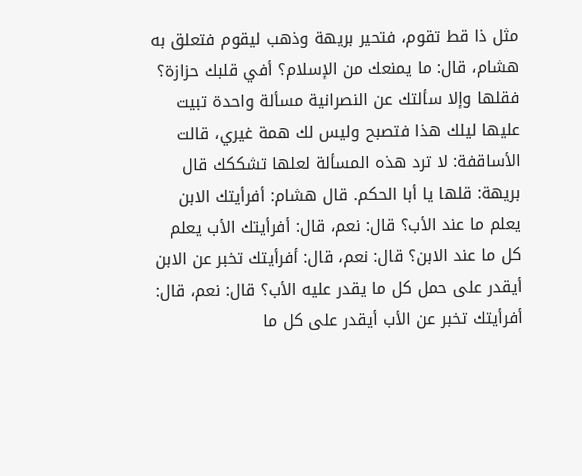مثل ذا قط تقوم، فتحير بريهة وذهب ليقوم فتعلق به هشام، قال: ما يمنعك من الإسلام؟ أفي قلبك حزازة؟ فقلها وإلا سألتك عن النصرانية مسألة واحدة تبيت عليها ليلك هذا فتصبح وليس لك همة غيري، قالت الأساقفة: لا ترد هذه المسألة لعلها تشككك قال بريهة: قلها يا أبا الحكم. قال هشام: أفرأيتك الابن يعلم ما عند الأب؟ قال: نعم، قال: أفرأيتك الأب يعلم كل ما عند الابن؟ قال: نعم، قال: أفرأيتك تخبر عن الابن أيقدر على حمل كل ما يقدر عليه الأب؟ قال: نعم، قال: أفرأيتك تخبر عن الأب أيقدر على كل ما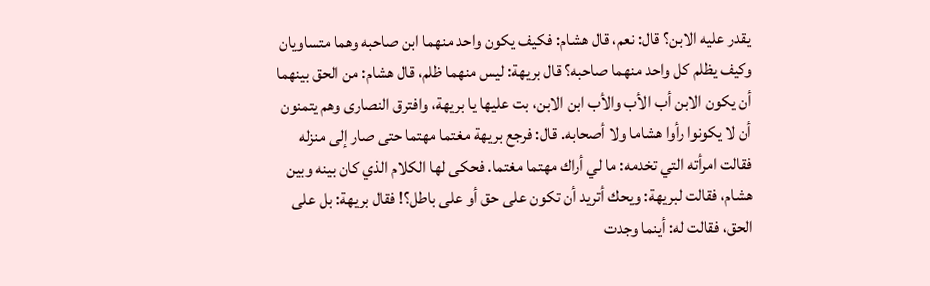يقدر عليه الابن؟ قال: نعم، قال هشام: فكيف يكون واحد منهما ابن صاحبه وهما متساويان وكيف يظلم كل واحد منهما صاحبه؟ قال بريهة: ليس منهما ظلم، قال هشام: من الحق بينهما أن يكون الابن أب الأب والأب ابن الابن، بت عليها يا بريهة، وافترق النصارى وهم يتمنون أن لا يكونوا رأوا هشاما ولا أصحابه. قال: فرجع بريهة مغتما مهتما حتى صار إلى منزله فقالت امرأته التي تخدمه: ما لي أراك مهتما مغتما. فحكى لها الكلام الذي كان بينه وبين هشام، فقالت لبريهة: ويحك أتريد أن تكون على حق أو على باطل؟! فقال بريهة: بل على الحق، فقالت له: أينما وجدت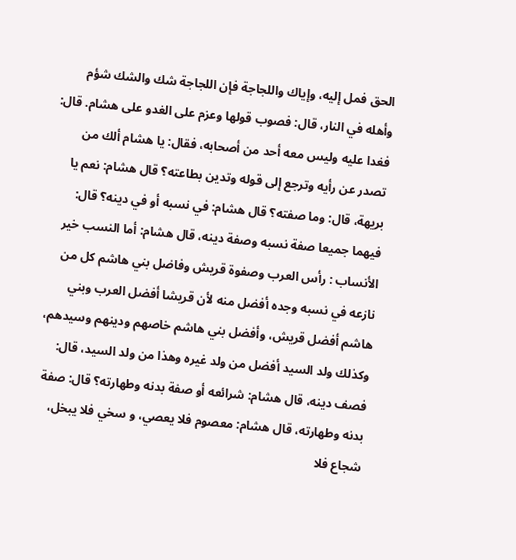الحق فمل إليه، وإياك واللجاجة فإن اللجاجة شك والشك شؤم وأهله في النار، قال: فصوب قولها وعزم على الغدو على هشام. قال: فغدا عليه وليس معه أحد من أصحابه، فقال: يا هشام ألك من تصدر عن رأيه وترجع إلى قوله وتدين بطاعته؟ قال هشام: نعم يا بريهة، قال: وما صفته؟ قال هشام: في نسبه أو في دينه؟ قال: فيهما جميعا صفة نسبه وصفة دينه، قال هشام: أما النسب خير الأنساب : رأس العرب وصفوة قريش وفاضل بني هاشم كل من نازعه في نسبه وجده أفضل منه لأن قريشا أفضل العرب وبني هاشم أفضل قريش، وأفضل بني هاشم خاصهم ودينهم وسيدهم، وكذلك ولد السيد أفضل من ولد غيره وهذا من ولد السيد، قال: فصف دينه، قال هشام: شرائعه أو صفة بدنه وطهارته؟ قال: صفة بدنه وطهارته، قال هشام: معصوم فلا يعصي، و سخي فلا يبخل، شجاع فلا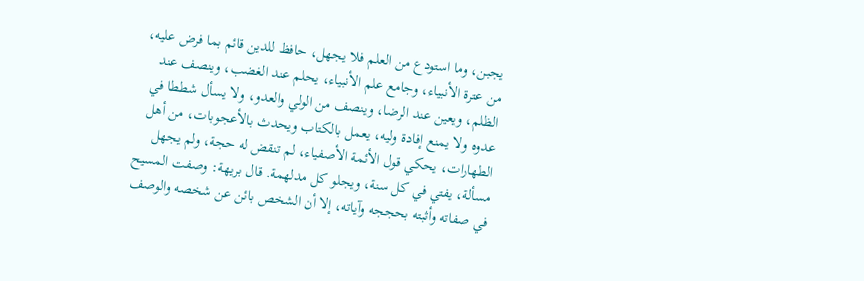يجبن، وما استودع من العلم فلا يجهل، حافظ للدين قائم بما فرض عليه، من عترة الأنبياء، وجامع علم الأنبياء، يحلم عند الغضب، وينصف عند الظلم، ويعين عند الرضا، وينصف من الولي والعدو، ولا يسأل شططا في عدوه ولا يمنع إفادة وليه، يعمل بالكتاب ويحدث بالأعجوبات، من أهل الطهارات، يحكي قول الأئمة الأصفياء، لم تنقض له حجة، ولم يجهل مسألة، يفتي في كل سنة، ويجلو كل مدلهمة. قال بريهة: وصفت المسيح في صفاته وأثبته بحججه وآياته، إلا أن الشخص بائن عن شخصه والوصف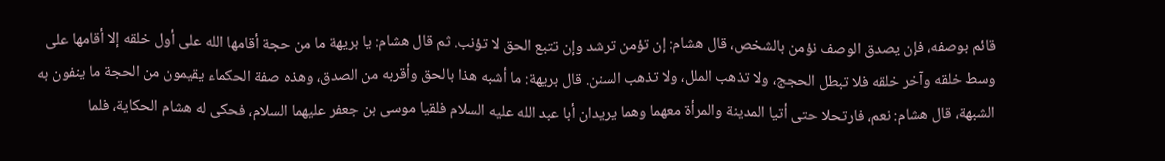قائم بوصفه، فإن يصدق الوصف نؤمن بالشخص، قال هشام: إن تؤمن ترشد وإن تتبع الحق لا تؤنب. ثم قال هشام: يا بريهة ما من حجة أقامها الله على أول خلقه إلا أقامها على وسط خلقه وآخر خلقه فلا تبطل الحجج، ولا تذهب الملل، ولا تذهب السنن. قال بريهة: ما أشبه هذا بالحق وأقربه من الصدق، وهذه صفة الحكماء يقيمون من الحجة ما ينفون به الشبهة، قال هشام: نعم، فارتحلا حتى أتيا المدينة والمرأة معهما وهما يريدان أبا عبد الله عليه السلام فلقيا موسى بن جعفر عليهما السلام، فحكى له هشام الحكاية، فلما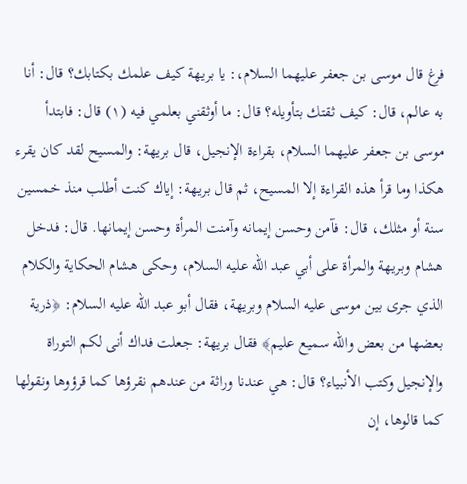فرغ قال موسى بن جعفر عليهما السلام،: يا بريهة كيف علمك بكتابك؟ قال: أنا به عالم، قال: كيف ثقتك بتأويله؟ قال: ما أوثقني بعلمي فيه (١) قال: فابتدأ موسى بن جعفر عليهما السلام، بقراءة الإنجيل، قال بريهة: والمسيح لقد كان يقرء هكذا وما قرأ هذه القراءة إلا المسيح، ثم قال بريهة: إياك كنت أطلب منذ خمسين سنة أو مثلك، قال: فآمن وحسن إيمانه وآمنت المرأة وحسن إيمانها. قال: فدخل هشام وبريهة والمرأة على أبي عبد الله عليه السلام، وحكى هشام الحكاية والكلام الذي جرى بين موسى عليه السلام وبريهة، فقال أبو عبد الله عليه السلام: ﴿ذرية بعضها من بعض والله سميع عليم﴾ فقال بريهة: جعلت فداك أنى لكم التوراة والإنجيل وكتب الأنبياء؟ قال: هي عندنا وراثة من عندهم نقرؤها كما قرؤوها ونقولها كما قالوها، إن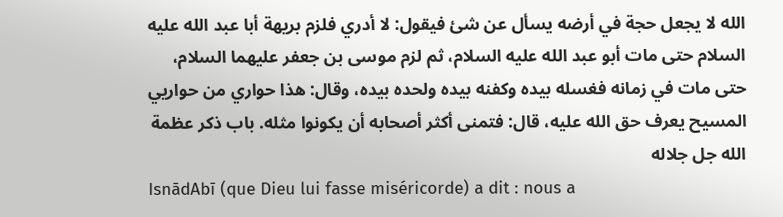الله لا يجعل حجة في أرضه يسأل عن شئ فيقول: لا أدري فلزم بريهة أبا عبد الله عليه السلام حتى مات أبو عبد الله عليه السلام، ثم لزم موسى بن جعفر عليهما السلام، حتى مات في زمانه فغسله بيده وكفنه بيده ولحده بيده، وقال: هذا حواري من حواريي المسيح يعرف حق الله عليه، قال: فتمنى أكثر أصحابه أن يكونوا مثله. باب ذكر عظمة الله جل جلاله
IsnādAbī (que Dieu lui fasse miséricorde) a dit : nous a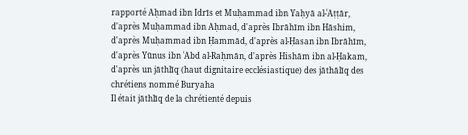rapporté Aḥmad ibn Idrīs et Muḥammad ibn Yaḥyā al-ʿAṭṭār, d'après Muḥammad ibn Aḥmad, d'après Ibrāhīm ibn Hāshim, d'après Muḥammad ibn Ḥammād, d'après al-Ḥasan ibn Ibrāhīm, d'après Yūnus ibn ʿAbd al-Raḥmān, d'après Hishām ibn al-Ḥakam, d'après un jāthlīq (haut dignitaire ecclésiastique) des jāthālīq des chrétiens nommé Buryaha
Il était jāthlīq de la chrétienté depuis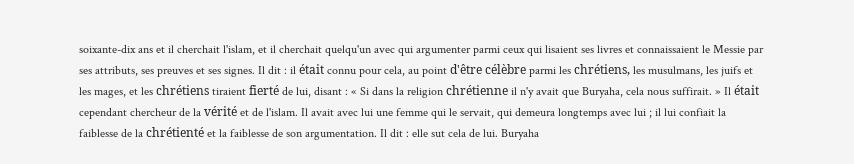soixante-dix ans et il cherchait l'islam, et il cherchait quelqu'un avec qui argumenter parmi ceux qui lisaient ses livres et connaissaient le Messie par ses attributs, ses preuves et ses signes. Il dit : il était connu pour cela, au point d'être célèbre parmi les chrétiens, les musulmans, les juifs et les mages, et les chrétiens tiraient fierté de lui, disant : « Si dans la religion chrétienne il n'y avait que Buryaha, cela nous suffirait. » Il était cependant chercheur de la vérité et de l'islam. Il avait avec lui une femme qui le servait, qui demeura longtemps avec lui ; il lui confiait la faiblesse de la chrétienté et la faiblesse de son argumentation. Il dit : elle sut cela de lui. Buryaha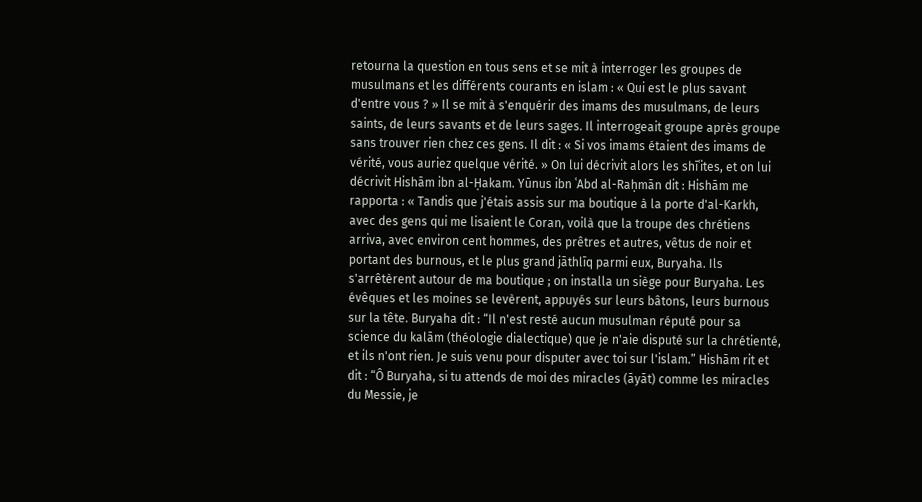retourna la question en tous sens et se mit à interroger les groupes de musulmans et les différents courants en islam : « Qui est le plus savant d'entre vous ? » Il se mit à s'enquérir des imams des musulmans, de leurs saints, de leurs savants et de leurs sages. Il interrogeait groupe après groupe sans trouver rien chez ces gens. Il dit : « Si vos imams étaient des imams de vérité, vous auriez quelque vérité. » On lui décrivit alors les shīʿites, et on lui décrivit Hishām ibn al-Ḥakam. Yūnus ibn ʿAbd al-Raḥmān dit : Hishām me rapporta : « Tandis que j'étais assis sur ma boutique à la porte d'al-Karkh, avec des gens qui me lisaient le Coran, voilà que la troupe des chrétiens arriva, avec environ cent hommes, des prêtres et autres, vêtus de noir et portant des burnous, et le plus grand jāthlīq parmi eux, Buryaha. Ils s'arrêtèrent autour de ma boutique ; on installa un siège pour Buryaha. Les évêques et les moines se levèrent, appuyés sur leurs bâtons, leurs burnous sur la tête. Buryaha dit : “Il n'est resté aucun musulman réputé pour sa science du kalām (théologie dialectique) que je n'aie disputé sur la chrétienté, et ils n'ont rien. Je suis venu pour disputer avec toi sur l'islam.” Hishām rit et dit : “Ô Buryaha, si tu attends de moi des miracles (āyāt) comme les miracles du Messie, je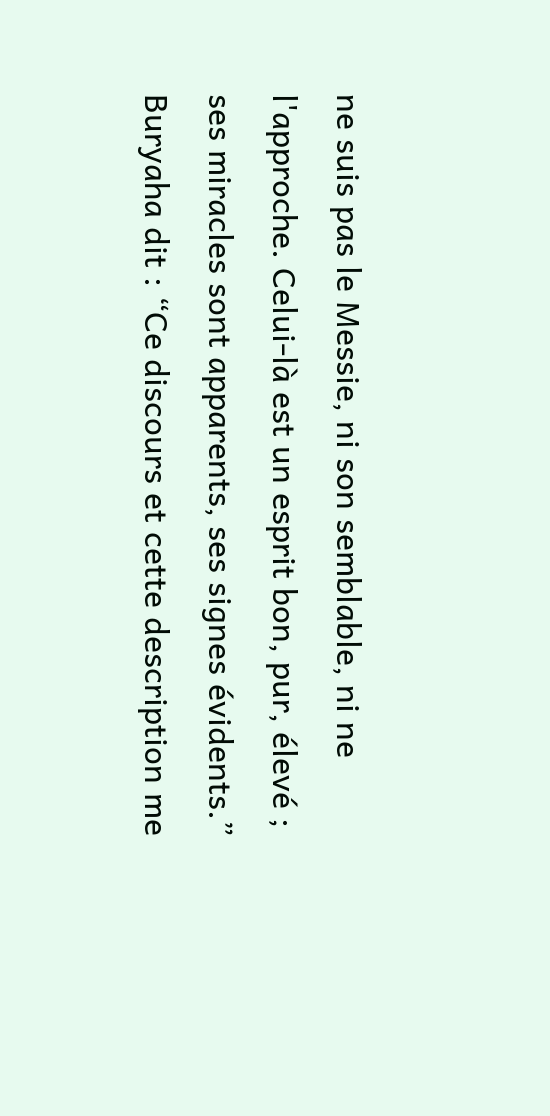ne suis pas le Messie, ni son semblable, ni ne l'approche. Celui-là est un esprit bon, pur, élevé ; ses miracles sont apparents, ses signes évidents.” Buryaha dit : “Ce discours et cette description me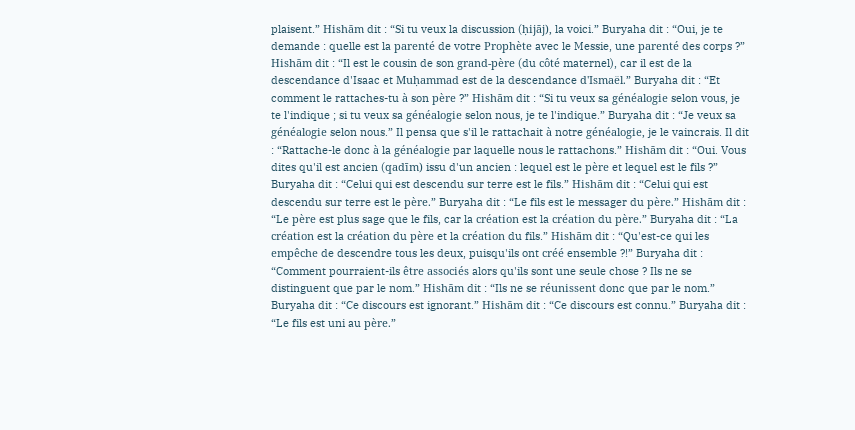plaisent.” Hishām dit : “Si tu veux la discussion (ḥijāj), la voici.” Buryaha dit : “Oui, je te demande : quelle est la parenté de votre Prophète avec le Messie, une parenté des corps ?” Hishām dit : “Il est le cousin de son grand-père (du côté maternel), car il est de la descendance d'Isaac et Muḥammad est de la descendance d'Ismaël.” Buryaha dit : “Et comment le rattaches-tu à son père ?” Hishām dit : “Si tu veux sa généalogie selon vous, je te l'indique ; si tu veux sa généalogie selon nous, je te l'indique.” Buryaha dit : “Je veux sa généalogie selon nous.” Il pensa que s'il le rattachait à notre généalogie, je le vaincrais. Il dit : “Rattache-le donc à la généalogie par laquelle nous le rattachons.” Hishām dit : “Oui. Vous dites qu'il est ancien (qadīm) issu d'un ancien : lequel est le père et lequel est le fils ?” Buryaha dit : “Celui qui est descendu sur terre est le fils.” Hishām dit : “Celui qui est descendu sur terre est le père.” Buryaha dit : “Le fils est le messager du père.” Hishām dit : “Le père est plus sage que le fils, car la création est la création du père.” Buryaha dit : “La création est la création du père et la création du fils.” Hishām dit : “Qu'est-ce qui les empêche de descendre tous les deux, puisqu'ils ont créé ensemble ?!” Buryaha dit : “Comment pourraient-ils être associés alors qu'ils sont une seule chose ? Ils ne se distinguent que par le nom.” Hishām dit : “Ils ne se réunissent donc que par le nom.” Buryaha dit : “Ce discours est ignorant.” Hishām dit : “Ce discours est connu.” Buryaha dit : “Le fils est uni au père.”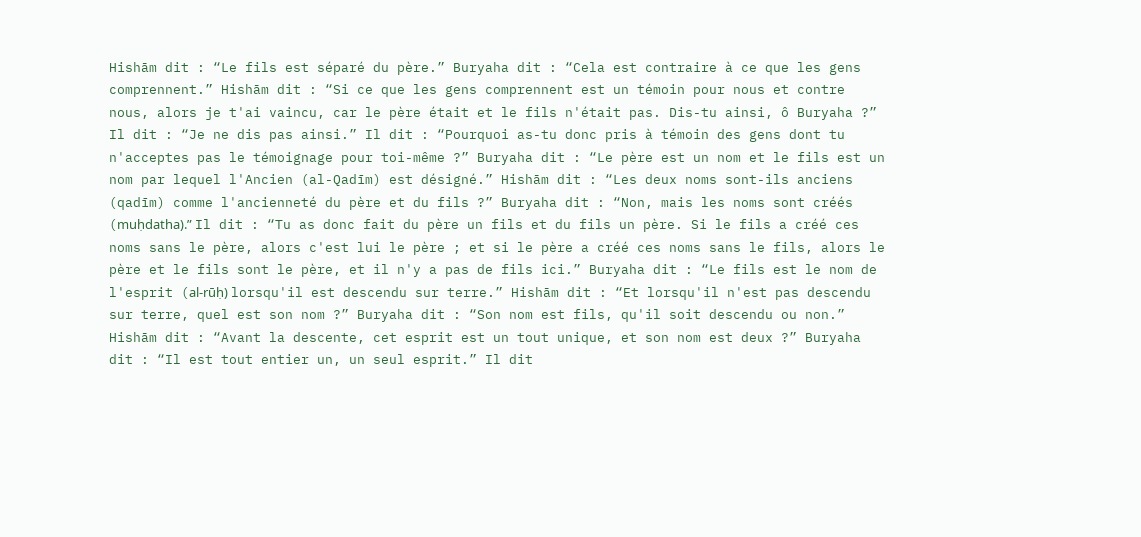Hishām dit : “Le fils est séparé du père.” Buryaha dit : “Cela est contraire à ce que les gens comprennent.” Hishām dit : “Si ce que les gens comprennent est un témoin pour nous et contre nous, alors je t'ai vaincu, car le père était et le fils n'était pas. Dis-tu ainsi, ô Buryaha ?” Il dit : “Je ne dis pas ainsi.” Il dit : “Pourquoi as-tu donc pris à témoin des gens dont tu n'acceptes pas le témoignage pour toi-même ?” Buryaha dit : “Le père est un nom et le fils est un nom par lequel l'Ancien (al-Qadīm) est désigné.” Hishām dit : “Les deux noms sont-ils anciens (qadīm) comme l'ancienneté du père et du fils ?” Buryaha dit : “Non, mais les noms sont créés (muḥdatha).” Il dit : “Tu as donc fait du père un fils et du fils un père. Si le fils a créé ces noms sans le père, alors c'est lui le père ; et si le père a créé ces noms sans le fils, alors le père et le fils sont le père, et il n'y a pas de fils ici.” Buryaha dit : “Le fils est le nom de l'esprit (al-rūḥ) lorsqu'il est descendu sur terre.” Hishām dit : “Et lorsqu'il n'est pas descendu sur terre, quel est son nom ?” Buryaha dit : “Son nom est fils, qu'il soit descendu ou non.” Hishām dit : “Avant la descente, cet esprit est un tout unique, et son nom est deux ?” Buryaha dit : “Il est tout entier un, un seul esprit.” Il dit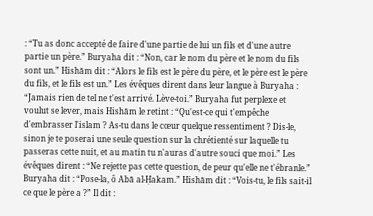: “Tu as donc accepté de faire d'une partie de lui un fils et d'une autre partie un père.” Buryaha dit : “Non, car le nom du père et le nom du fils sont un.” Hishām dit : “Alors le fils est le père du père, et le père est le père du fils, et le fils est un.” Les évêques dirent dans leur langue à Buryaha : “Jamais rien de tel ne t'est arrivé. Lève-toi.” Buryaha fut perplexe et voulut se lever, mais Hishām le retint : “Qu'est-ce qui t'empêche d'embrasser l'islam ? As-tu dans le cœur quelque ressentiment ? Dis-le, sinon je te poserai une seule question sur la chrétienté sur laquelle tu passeras cette nuit, et au matin tu n'auras d'autre souci que moi.” Les évêques dirent : “Ne rejette pas cette question, de peur qu'elle ne t'ébranle.” Buryaha dit : “Pose-la, ô Abā al-Ḥakam.” Hishām dit : “Vois-tu, le fils sait-il ce que le père a ?” Il dit :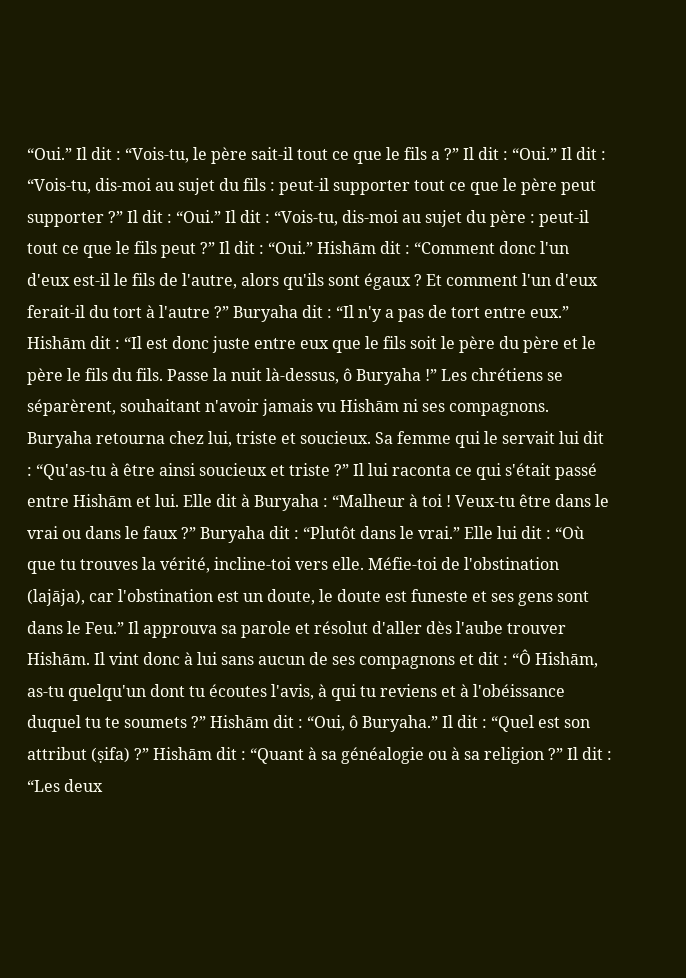“Oui.” Il dit : “Vois-tu, le père sait-il tout ce que le fils a ?” Il dit : “Oui.” Il dit : “Vois-tu, dis-moi au sujet du fils : peut-il supporter tout ce que le père peut supporter ?” Il dit : “Oui.” Il dit : “Vois-tu, dis-moi au sujet du père : peut-il tout ce que le fils peut ?” Il dit : “Oui.” Hishām dit : “Comment donc l'un d'eux est-il le fils de l'autre, alors qu'ils sont égaux ? Et comment l'un d'eux ferait-il du tort à l'autre ?” Buryaha dit : “Il n'y a pas de tort entre eux.” Hishām dit : “Il est donc juste entre eux que le fils soit le père du père et le père le fils du fils. Passe la nuit là-dessus, ô Buryaha !” Les chrétiens se séparèrent, souhaitant n'avoir jamais vu Hishām ni ses compagnons. Buryaha retourna chez lui, triste et soucieux. Sa femme qui le servait lui dit : “Qu'as-tu à être ainsi soucieux et triste ?” Il lui raconta ce qui s'était passé entre Hishām et lui. Elle dit à Buryaha : “Malheur à toi ! Veux-tu être dans le vrai ou dans le faux ?” Buryaha dit : “Plutôt dans le vrai.” Elle lui dit : “Où que tu trouves la vérité, incline-toi vers elle. Méfie-toi de l'obstination (lajāja), car l'obstination est un doute, le doute est funeste et ses gens sont dans le Feu.” Il approuva sa parole et résolut d'aller dès l'aube trouver Hishām. Il vint donc à lui sans aucun de ses compagnons et dit : “Ô Hishām, as-tu quelqu'un dont tu écoutes l'avis, à qui tu reviens et à l'obéissance duquel tu te soumets ?” Hishām dit : “Oui, ô Buryaha.” Il dit : “Quel est son attribut (ṣifa) ?” Hishām dit : “Quant à sa généalogie ou à sa religion ?” Il dit : “Les deux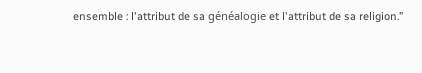ensemble : l'attribut de sa généalogie et l'attribut de sa religion.”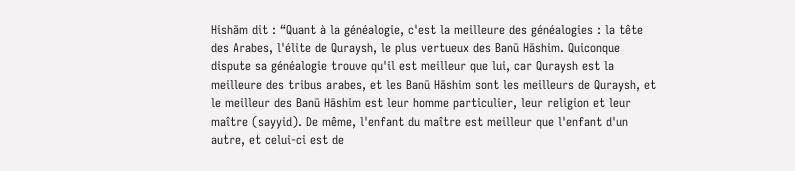Hishām dit : “Quant à la généalogie, c'est la meilleure des généalogies : la tête des Arabes, l'élite de Quraysh, le plus vertueux des Banū Hāshim. Quiconque dispute sa généalogie trouve qu'il est meilleur que lui, car Quraysh est la meilleure des tribus arabes, et les Banū Hāshim sont les meilleurs de Quraysh, et le meilleur des Banū Hāshim est leur homme particulier, leur religion et leur maître (sayyid). De même, l'enfant du maître est meilleur que l'enfant d'un autre, et celui-ci est de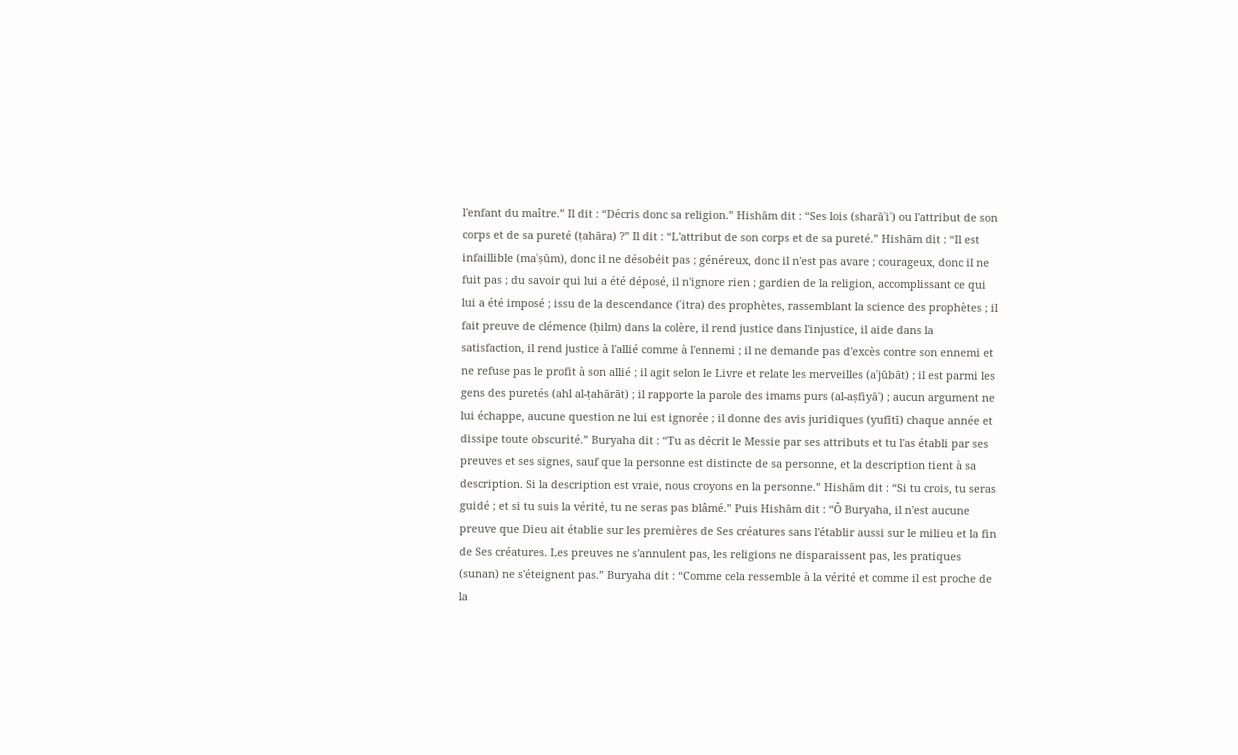l'enfant du maître.” Il dit : “Décris donc sa religion.” Hishām dit : “Ses lois (sharāʾiʿ) ou l'attribut de son corps et de sa pureté (ṭahāra) ?” Il dit : “L'attribut de son corps et de sa pureté.” Hishām dit : “Il est infaillible (maʿṣūm), donc il ne désobéit pas ; généreux, donc il n'est pas avare ; courageux, donc il ne fuit pas ; du savoir qui lui a été déposé, il n'ignore rien ; gardien de la religion, accomplissant ce qui lui a été imposé ; issu de la descendance (ʿitra) des prophètes, rassemblant la science des prophètes ; il fait preuve de clémence (ḥilm) dans la colère, il rend justice dans l'injustice, il aide dans la satisfaction, il rend justice à l'allié comme à l'ennemi ; il ne demande pas d'excès contre son ennemi et ne refuse pas le profit à son allié ; il agit selon le Livre et relate les merveilles (aʿjūbāt) ; il est parmi les gens des puretés (ahl al-ṭahārāt) ; il rapporte la parole des imams purs (al-aṣfiyāʾ) ; aucun argument ne lui échappe, aucune question ne lui est ignorée ; il donne des avis juridiques (yufītī) chaque année et dissipe toute obscurité.” Buryaha dit : “Tu as décrit le Messie par ses attributs et tu l'as établi par ses preuves et ses signes, sauf que la personne est distincte de sa personne, et la description tient à sa description. Si la description est vraie, nous croyons en la personne.” Hishām dit : “Si tu crois, tu seras guidé ; et si tu suis la vérité, tu ne seras pas blâmé.” Puis Hishām dit : “Ô Buryaha, il n'est aucune preuve que Dieu ait établie sur les premières de Ses créatures sans l'établir aussi sur le milieu et la fin de Ses créatures. Les preuves ne s'annulent pas, les religions ne disparaissent pas, les pratiques (sunan) ne s'éteignent pas.” Buryaha dit : “Comme cela ressemble à la vérité et comme il est proche de la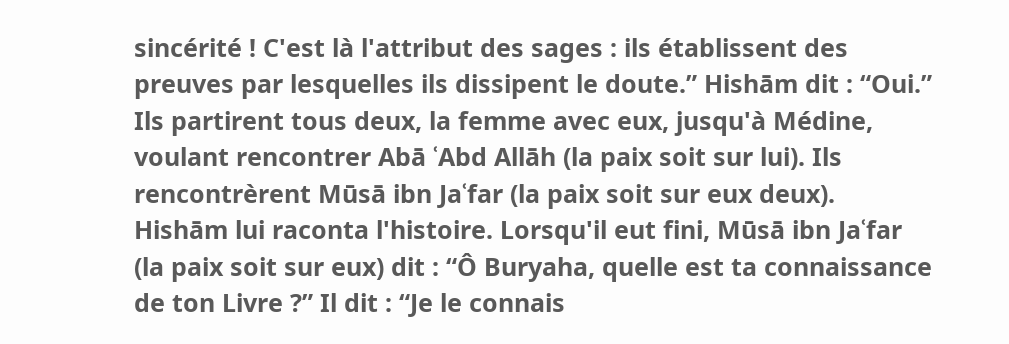sincérité ! C'est là l'attribut des sages : ils établissent des preuves par lesquelles ils dissipent le doute.” Hishām dit : “Oui.” Ils partirent tous deux, la femme avec eux, jusqu'à Médine, voulant rencontrer Abā ʿAbd Allāh (la paix soit sur lui). Ils rencontrèrent Mūsā ibn Jaʿfar (la paix soit sur eux deux). Hishām lui raconta l'histoire. Lorsqu'il eut fini, Mūsā ibn Jaʿfar (la paix soit sur eux) dit : “Ô Buryaha, quelle est ta connaissance de ton Livre ?” Il dit : “Je le connais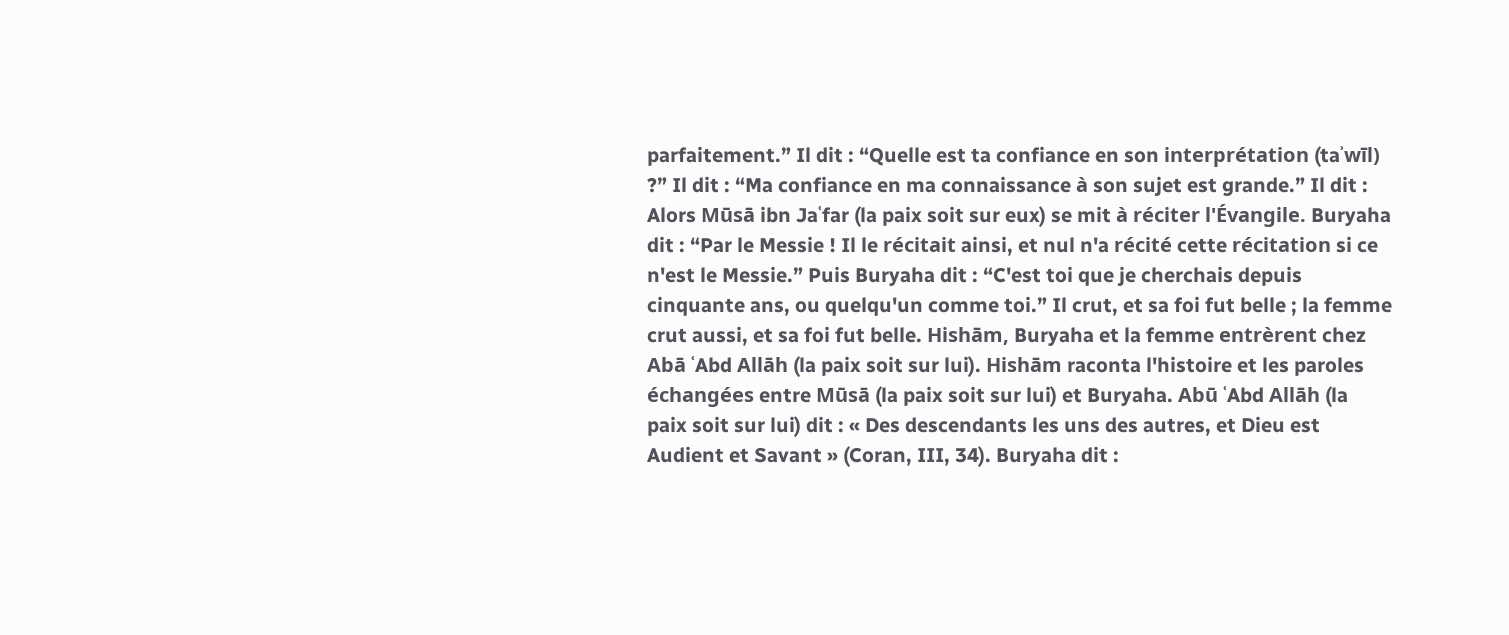parfaitement.” Il dit : “Quelle est ta confiance en son interprétation (taʾwīl) ?” Il dit : “Ma confiance en ma connaissance à son sujet est grande.” Il dit : Alors Mūsā ibn Jaʿfar (la paix soit sur eux) se mit à réciter l'Évangile. Buryaha dit : “Par le Messie ! Il le récitait ainsi, et nul n'a récité cette récitation si ce n'est le Messie.” Puis Buryaha dit : “C'est toi que je cherchais depuis cinquante ans, ou quelqu'un comme toi.” Il crut, et sa foi fut belle ; la femme crut aussi, et sa foi fut belle. Hishām, Buryaha et la femme entrèrent chez Abā ʿAbd Allāh (la paix soit sur lui). Hishām raconta l'histoire et les paroles échangées entre Mūsā (la paix soit sur lui) et Buryaha. Abū ʿAbd Allāh (la paix soit sur lui) dit : « Des descendants les uns des autres, et Dieu est Audient et Savant » (Coran, III, 34). Buryaha dit :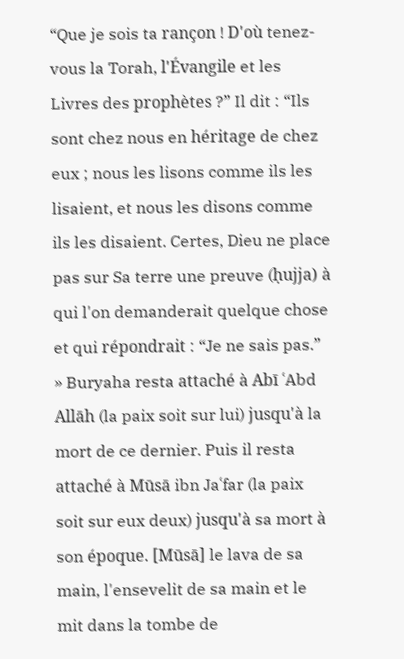“Que je sois ta rançon ! D'où tenez-vous la Torah, l'Évangile et les Livres des prophètes ?” Il dit : “Ils sont chez nous en héritage de chez eux ; nous les lisons comme ils les lisaient, et nous les disons comme ils les disaient. Certes, Dieu ne place pas sur Sa terre une preuve (ḥujja) à qui l'on demanderait quelque chose et qui répondrait : “Je ne sais pas.” » Buryaha resta attaché à Abī ʿAbd Allāh (la paix soit sur lui) jusqu'à la mort de ce dernier. Puis il resta attaché à Mūsā ibn Jaʿfar (la paix soit sur eux deux) jusqu'à sa mort à son époque. [Mūsā] le lava de sa main, l'ensevelit de sa main et le mit dans la tombe de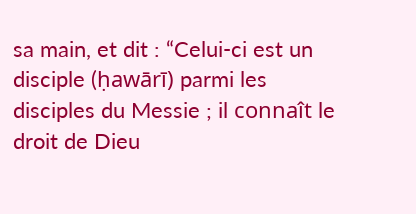sa main, et dit : “Celui-ci est un disciple (ḥawārī) parmi les disciples du Messie ; il connaît le droit de Dieu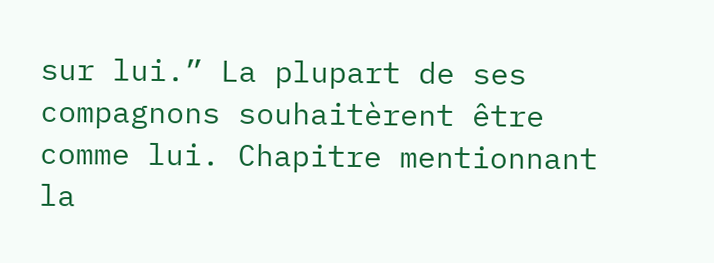sur lui.” La plupart de ses compagnons souhaitèrent être comme lui. Chapitre mentionnant la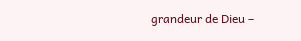grandeur de Dieu –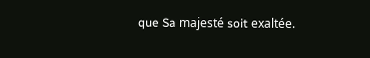que Sa majesté soit exaltée.